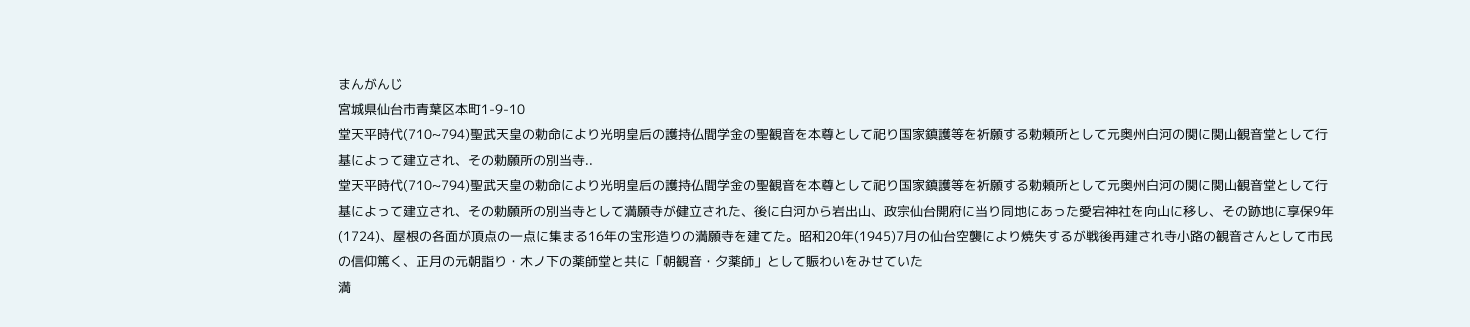まんがんじ
宮城県仙台市青葉区本町1-9-10
堂天平時代(710~794)聖武天皇の勅命により光明皇后の護持仏間学金の聖観音を本尊として祀り国家鎮護等を祈願する勅頼所として元奥州白河の関に関山観音堂として行基によって建立され、その勅願所の別当寺..
堂天平時代(710~794)聖武天皇の勅命により光明皇后の護持仏間学金の聖観音を本尊として祀り国家鎮護等を祈願する勅頼所として元奥州白河の関に関山観音堂として行基によって建立され、その勅願所の別当寺として満願寺が健立された、後に白河から岩出山、政宗仙台開府に当り同地にあった愛宕神社を向山に移し、その跡地に享保9年(1724)、屋根の各面が頂点の一点に集まる16年の宝形造りの満願寺を建てた。昭和20年(1945)7月の仙台空襲により焼失するが戦後再建され寺小路の観音さんとして市民の信仰篤く、正月の元朝詣り・木ノ下の薬師堂と共に「朝観音・夕薬師」として賑わいをみせていた
満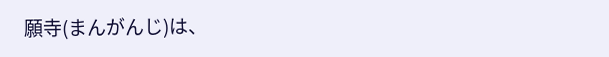願寺(まんがんじ)は、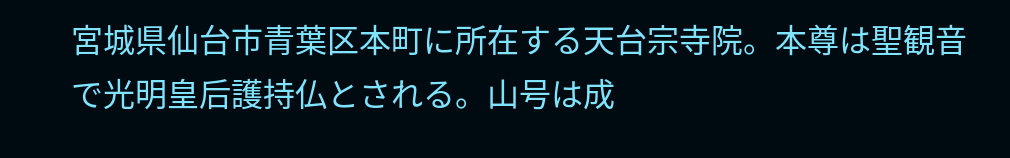宮城県仙台市青葉区本町に所在する天台宗寺院。本尊は聖観音で光明皇后護持仏とされる。山号は成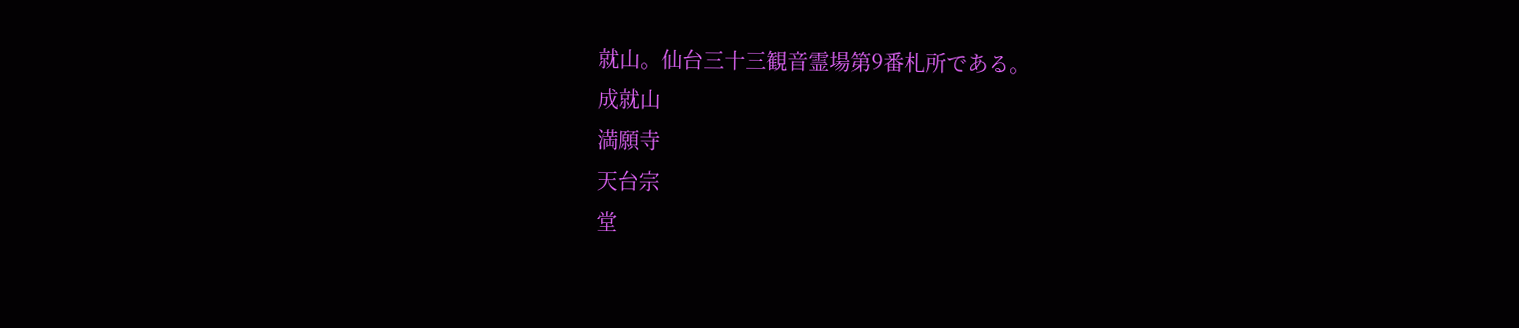就山。仙台三十三観音霊場第9番札所である。
成就山
満願寺
天台宗
堂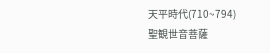天平時代(710~794)
聖観世音菩薩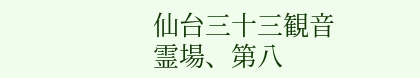仙台三十三観音霊場、第八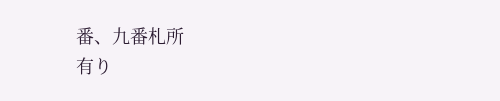番、九番札所
有り